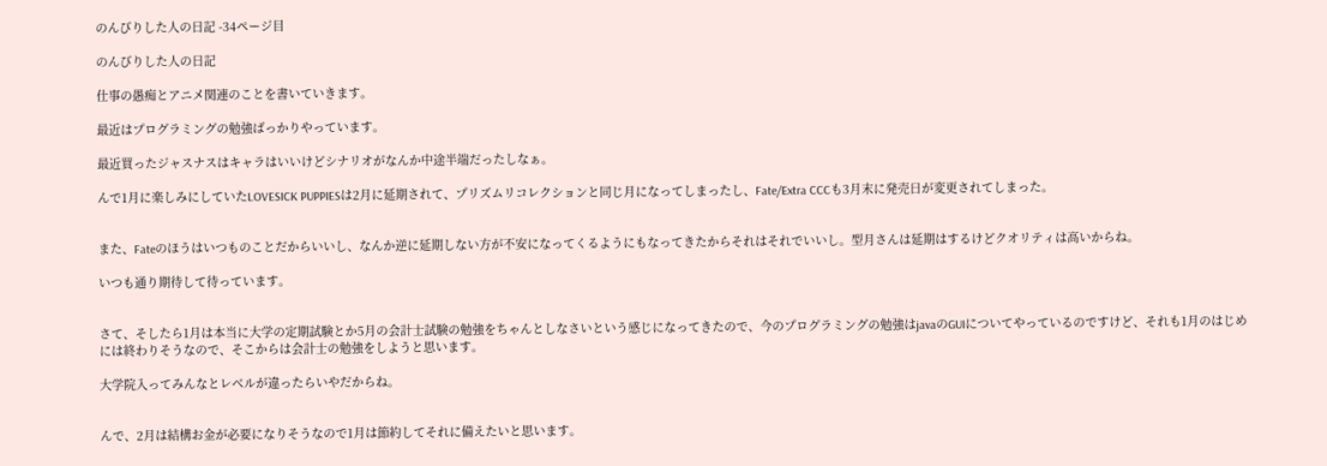のんびりした人の日記 -34ページ目

のんびりした人の日記

仕事の愚痴とアニメ関連のことを書いていきます。

最近はプログラミングの勉強ばっかりやっています。

最近買ったジャスナスはキャラはいいけどシナリオがなんか中途半端だったしなぁ。

んで1月に楽しみにしていたLOVESICK PUPPIESは2月に延期されて、プリズムリコレクションと同じ月になってしまったし、Fate/Extra CCCも3月末に発売日が変更されてしまった。


また、Fateのほうはいつものことだからいいし、なんか逆に延期しない方が不安になってくるようにもなってきたからそれはそれでいいし。型月さんは延期はするけどクオリティは高いからね。

いつも通り期待して待っています。


さて、そしたら1月は本当に大学の定期試験とか5月の会計士試験の勉強をちゃんとしなさいという感じになってきたので、今のプログラミングの勉強はjavaのGUIについてやっているのですけど、それも1月のはじめには終わりそうなので、そこからは会計士の勉強をしようと思います。

大学院入ってみんなとレベルが違ったらいやだからね。


んで、2月は結構お金が必要になりそうなので1月は節約してそれに備えたいと思います。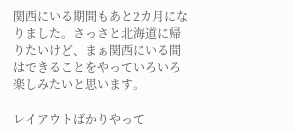関西にいる期間もあと2カ月になりました。さっさと北海道に帰りたいけど、まぁ関西にいる間はできることをやっていろいろ楽しみたいと思います。

レイアウトばかりやって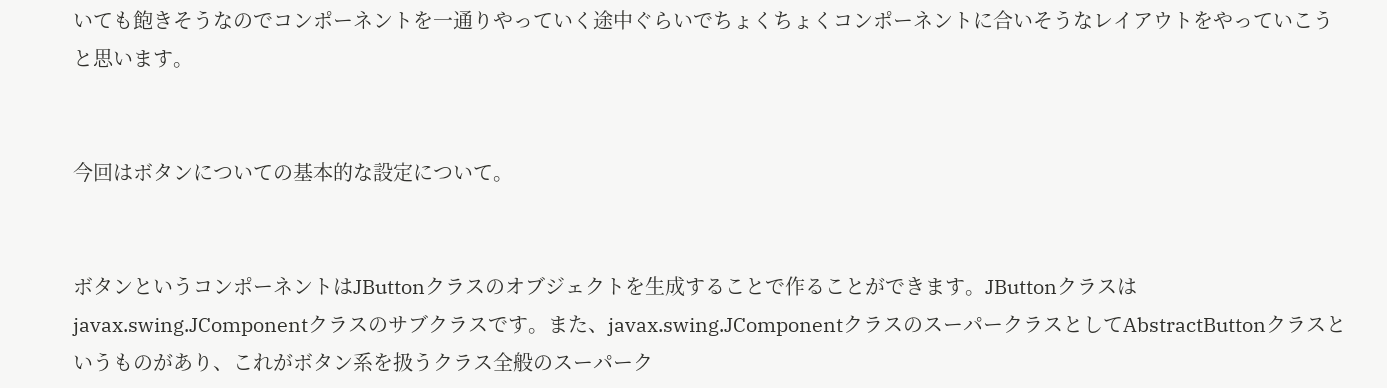いても飽きそうなのでコンポーネントを一通りやっていく途中ぐらいでちょくちょくコンポーネントに合いそうなレイアウトをやっていこうと思います。


今回はボタンについての基本的な設定について。


ボタンというコンポーネントはJButtonクラスのオブジェクトを生成することで作ることができます。JButtonクラスはjavax.swing.JComponentクラスのサブクラスです。また、javax.swing.JComponentクラスのスーパークラスとしてAbstractButtonクラスというものがあり、これがボタン系を扱うクラス全般のスーパーク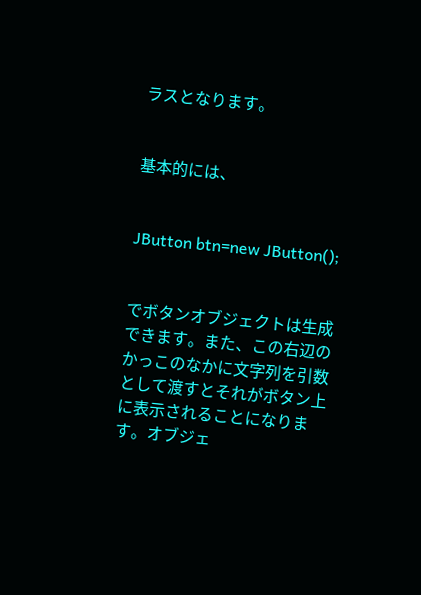ラスとなります。


基本的には、


JButton btn=new JButton();


でボタンオブジェクトは生成できます。また、この右辺のかっこのなかに文字列を引数として渡すとそれがボタン上に表示されることになります。オブジェ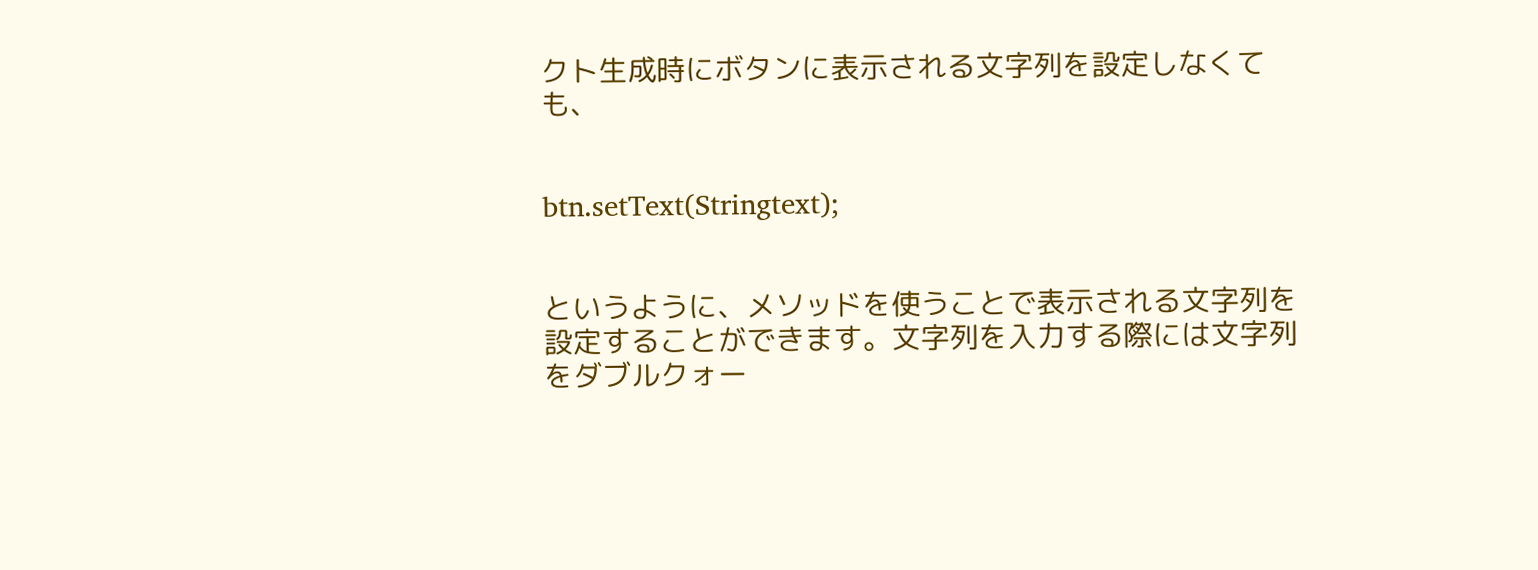クト生成時にボタンに表示される文字列を設定しなくても、


btn.setText(Stringtext);


というように、メソッドを使うことで表示される文字列を設定することができます。文字列を入力する際には文字列をダブルクォー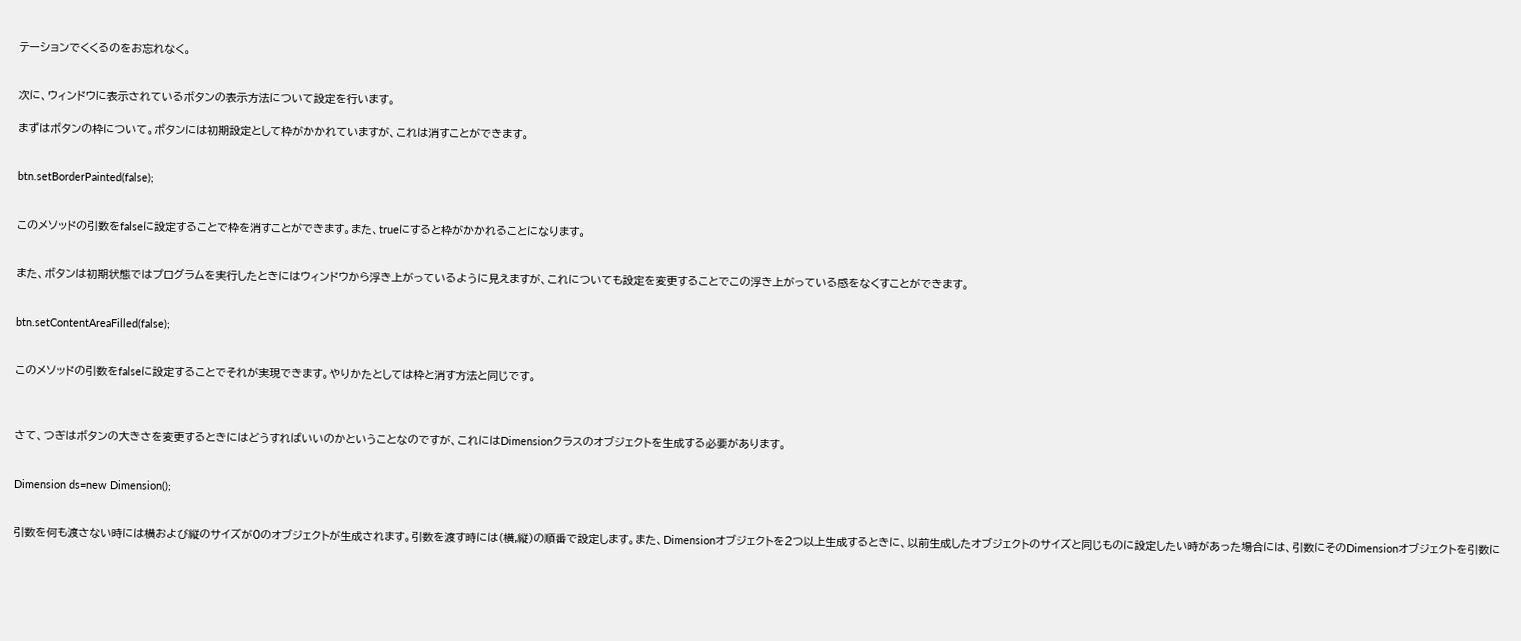テーションでくくるのをお忘れなく。


次に、ウィンドウに表示されているボタンの表示方法について設定を行います。

まずはボタンの枠について。ボタンには初期設定として枠がかかれていますが、これは消すことができます。


btn.setBorderPainted(false);


このメソッドの引数をfalseに設定することで枠を消すことができます。また、trueにすると枠がかかれることになります。


また、ボタンは初期状態ではプログラムを実行したときにはウィンドウから浮き上がっているように見えますが、これについても設定を変更することでこの浮き上がっている感をなくすことができます。


btn.setContentAreaFilled(false);


このメソッドの引数をfalseに設定することでそれが実現できます。やりかたとしては枠と消す方法と同じです。



さて、つぎはボタンの大きさを変更するときにはどうすればいいのかということなのですが、これにはDimensionクラスのオブジェクトを生成する必要があります。


Dimension ds=new Dimension();


引数を何も渡さない時には横および縦のサイズが0のオブジェクトが生成されます。引数を渡す時には(横,縦)の順番で設定します。また、Dimensionオブジェクトを2つ以上生成するときに、以前生成したオブジェクトのサイズと同じものに設定したい時があった場合には、引数にそのDimensionオブジェクトを引数に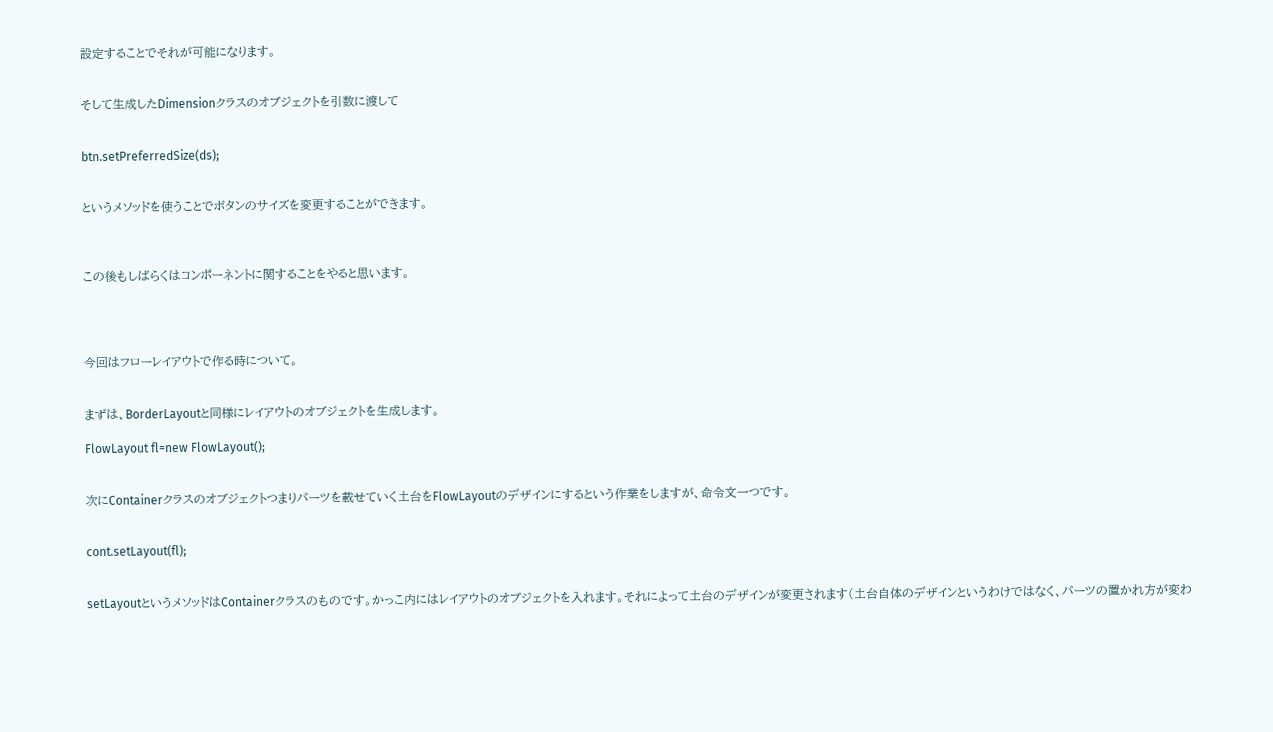設定することでそれが可能になります。


そして生成したDimensionクラスのオブジェクトを引数に渡して


btn.setPreferredSize(ds);


というメソッドを使うことでボタンのサイズを変更することができます。



この後もしばらくはコンポーネントに関することをやると思います。




今回はフローレイアウトで作る時について。


まずは、BorderLayoutと同様にレイアウトのオブジェクトを生成します。

FlowLayout fl=new FlowLayout();


次にContainerクラスのオブジェクトつまりパーツを載せていく土台をFlowLayoutのデザインにするという作業をしますが、命令文一つです。


cont.setLayout(fl);


setLayoutというメソッドはContainerクラスのものです。かっこ内にはレイアウトのオブジェクトを入れます。それによって土台のデザインが変更されます(土台自体のデザインというわけではなく、パーツの置かれ方が変わ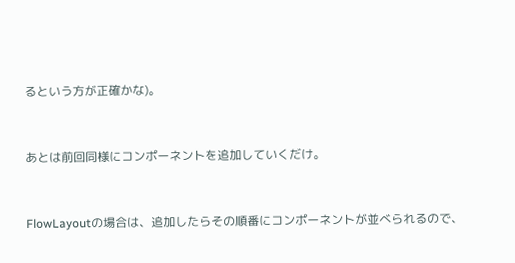るという方が正確かな)。


あとは前回同様にコンポーネントを追加していくだけ。


FlowLayoutの場合は、追加したらその順番にコンポーネントが並べられるので、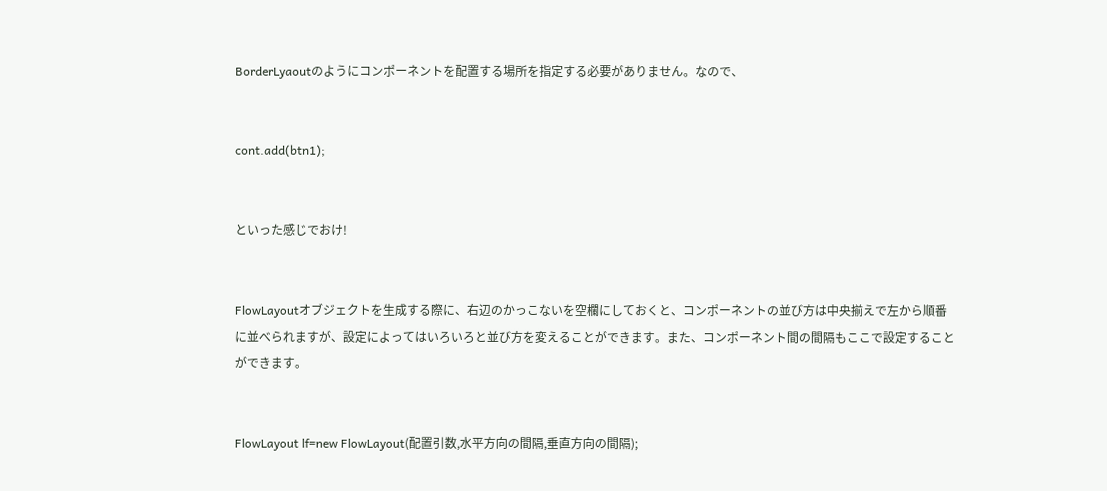BorderLyaoutのようにコンポーネントを配置する場所を指定する必要がありません。なので、


cont.add(btn1);


といった感じでおけ!


FlowLayoutオブジェクトを生成する際に、右辺のかっこないを空欄にしておくと、コンポーネントの並び方は中央揃えで左から順番に並べられますが、設定によってはいろいろと並び方を変えることができます。また、コンポーネント間の間隔もここで設定することができます。


FlowLayout lf=new FlowLayout(配置引数,水平方向の間隔,垂直方向の間隔);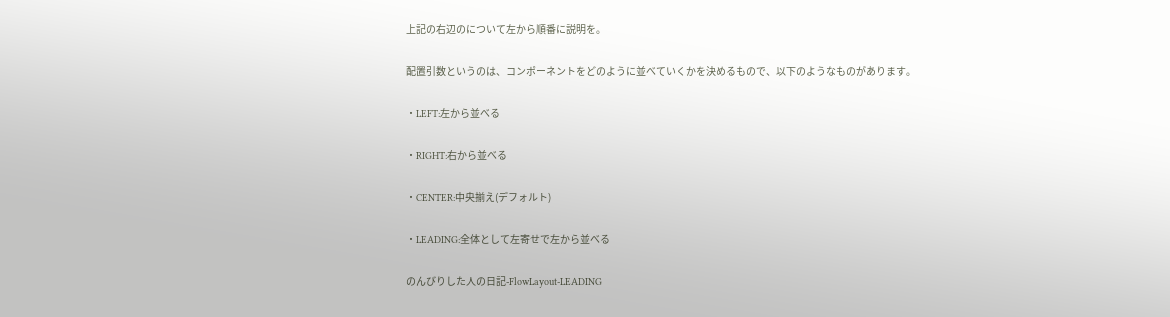上記の右辺のについて左から順番に説明を。

配置引数というのは、コンポーネントをどのように並べていくかを決めるもので、以下のようなものがあります。

・LEFT:左から並べる

・RIGHT:右から並べる

・CENTER:中央揃え(デフォルト)

・LEADING:全体として左寄せで左から並べる

のんびりした人の日記-FlowLayout-LEADING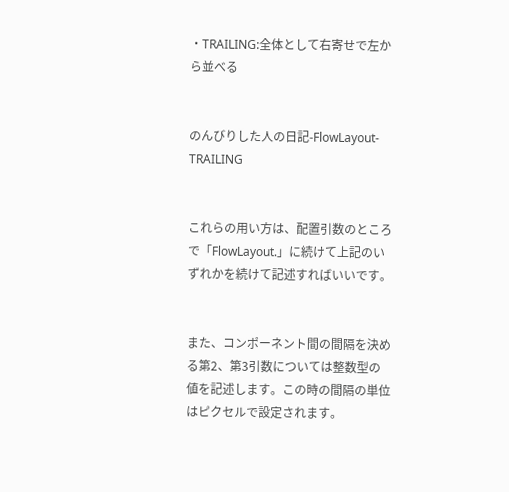・TRAILING:全体として右寄せで左から並べる


のんびりした人の日記-FlowLayout-TRAILING


これらの用い方は、配置引数のところで「FlowLayout.」に続けて上記のいずれかを続けて記述すればいいです。


また、コンポーネント間の間隔を決める第2、第3引数については整数型の値を記述します。この時の間隔の単位はピクセルで設定されます。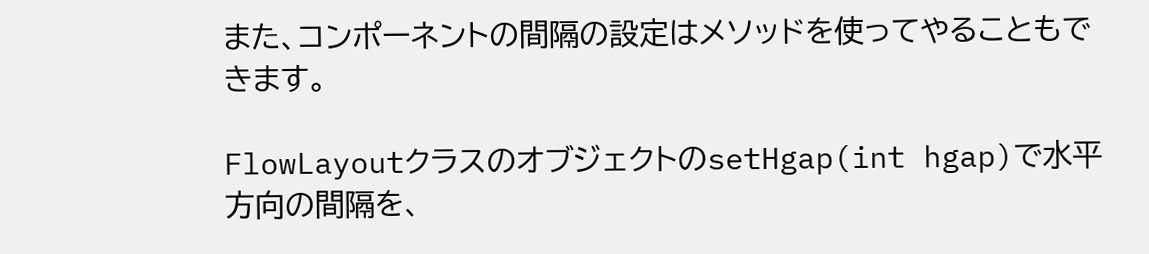また、コンポーネントの間隔の設定はメソッドを使ってやることもできます。

FlowLayoutクラスのオブジェクトのsetHgap(int hgap)で水平方向の間隔を、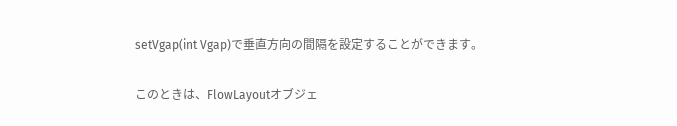setVgap(int Vgap)で垂直方向の間隔を設定することができます。

このときは、FlowLayoutオブジェ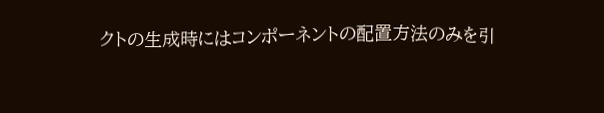クトの生成時にはコンポーネントの配置方法のみを引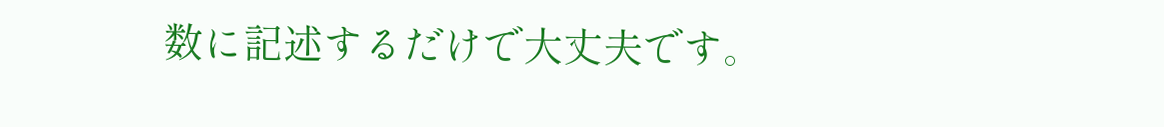数に記述するだけで大丈夫です。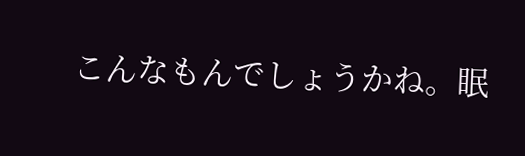こんなもんでしょうかね。眠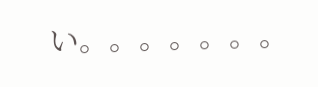い。。。。。。。